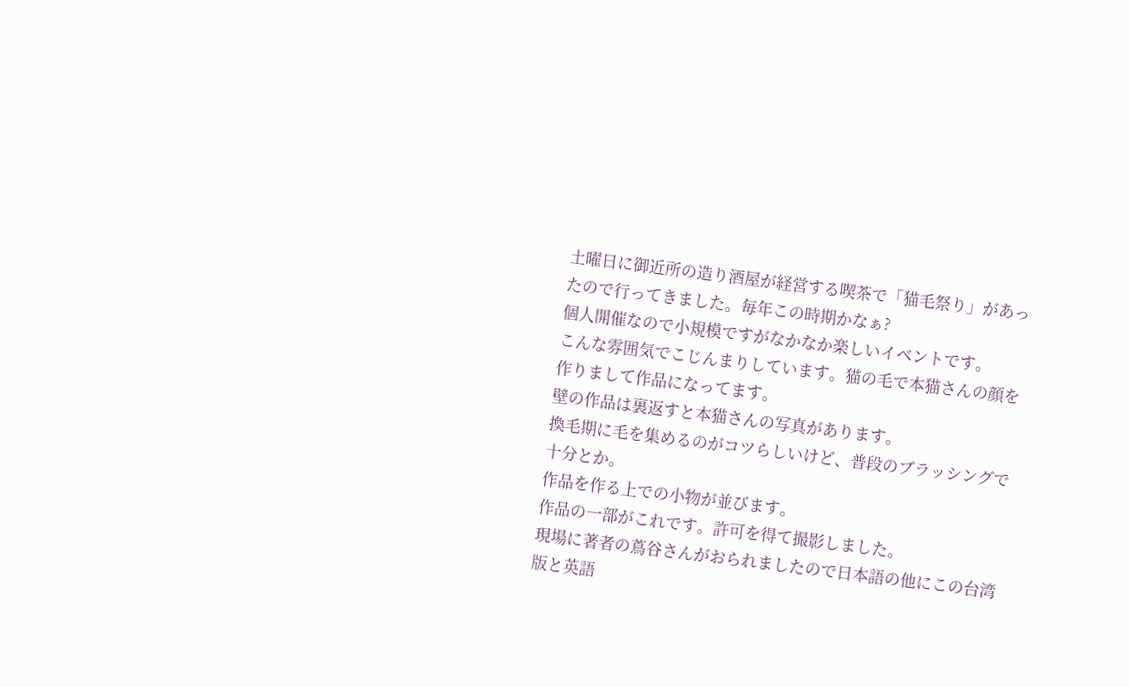土曜日に御近所の造り酒屋が経営する喫茶で「猫毛祭り」があったので行ってきました。毎年この時期かなぁ?
個人開催なので小規模ですがなかなか楽しいイベントです。
こんな雰囲気でこじんまりしています。猫の毛で本猫さんの顔を作りまして作品になってます。
壁の作品は裏返すと本猫さんの写真があります。
換毛期に毛を集めるのがコツらしいけど、普段のブラッシングで十分とか。
作品を作る上での小物が並びます。
作品の一部がこれです。許可を得て撮影しました。
現場に著者の蔦谷さんがおられましたので日本語の他にこの台湾版と英語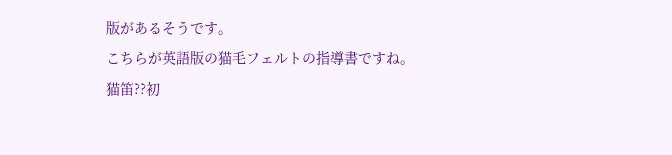版があるそうです。
こちらが英語版の猫毛フェルトの指導書ですね。
猫笛??初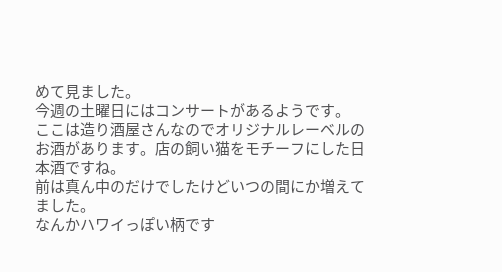めて見ました。
今週の土曜日にはコンサートがあるようです。
ここは造り酒屋さんなのでオリジナルレーベルのお酒があります。店の飼い猫をモチーフにした日本酒ですね。
前は真ん中のだけでしたけどいつの間にか増えてました。
なんかハワイっぽい柄です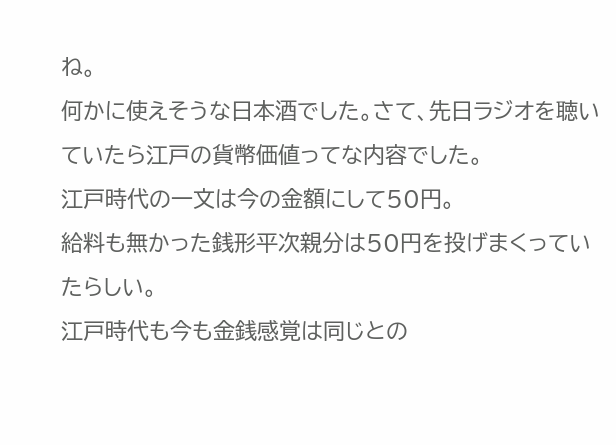ね。
何かに使えそうな日本酒でした。さて、先日ラジオを聴いていたら江戸の貨幣価値ってな内容でした。
江戸時代の一文は今の金額にして50円。
給料も無かった銭形平次親分は50円を投げまくっていたらしい。
江戸時代も今も金銭感覚は同じとの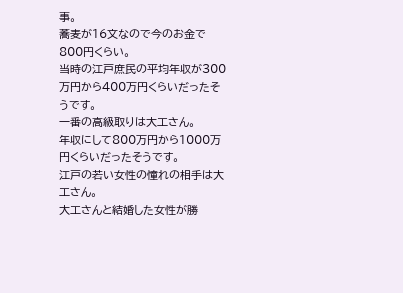事。
蕎麦が16文なので今のお金で800円くらい。
当時の江戸庶民の平均年収が300万円から400万円くらいだったそうです。
一番の高級取りは大工さん。
年収にして800万円から1000万円くらいだったそうです。
江戸の若い女性の憧れの相手は大工さん。
大工さんと結婚した女性が勝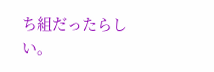ち組だったらしい。